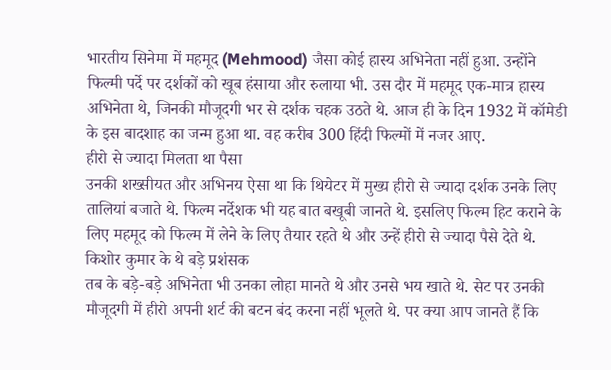भारतीय सिनेमा में महमूद (Mehmood) जैसा कोई हास्य अभिनेता नहीं हुआ. उन्होंने फिल्मी पर्दे पर दर्शकों को खूब हंसाया और रुलाया भी. उस दौर में महमूद एक-मात्र हास्य अभिनेता थे, जिनकी मौजूदगी भर से दर्शक चहक उठते थे. आज ही के दिन 1932 में कॉमेडी के इस बादशाह का जन्म हुआ था. वह करीब 300 हिंदी फिल्मों में नजर आए.
हीरो से ज्यादा मिलता था पैसा
उनकी शख्सीयत और अभिनय ऐसा था कि थियेटर में मुख्य हीरो से ज्यादा दर्शक उनके लिए तालियां बजाते थे. फिल्म नर्देशक भी यह बात बखूबी जानते थे. इसलिए फिल्म हिट कराने के लिए महमूद को फिल्म में लेने के लिए तैयार रहते थे और उन्हें हीरो से ज्यादा पैसे देते थे.
किशोर कुमार के थे बड़े प्रशंसक
तब के बड़े-बड़े अभिनेता भी उनका लोहा मानते थे और उनसे भय खाते थे. सेट पर उनकी मौजूदगी में हीरो अपनी शर्ट की बटन बंद करना नहीं भूलते थे. पर क्या आप जानते हैं कि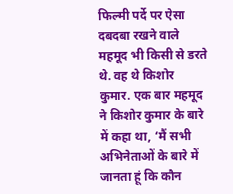फिल्मी पर्दे पर ऐसा दबदबा रखने वाले महमूद भी किसी से डरते थे. वह थे किशोर कुमार. एक बार महमूद ने किशोर कुमार के बारे में कहा था, ‘मैं सभी अभिनेताओं के बारे में जानता हूं कि कौन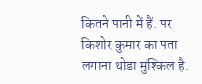कितने पानी में हैं. पर किशोर कुमार का पता लगाना थोडा मुश्किल है.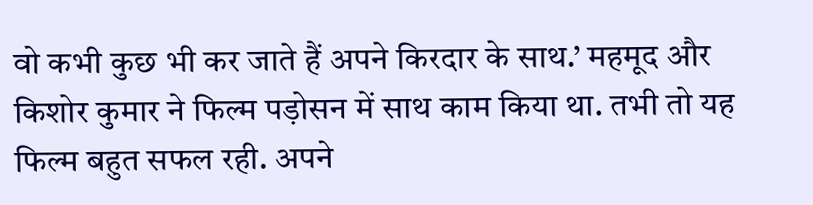वो कभी कुछ भी कर जाते हैं अपने किरदार के साथ.’ महमूद और किशोर कुमार ने फिल्म पड़ोसन में साथ काम किया था. तभी तो यह फिल्म बहुत सफल रही. अपने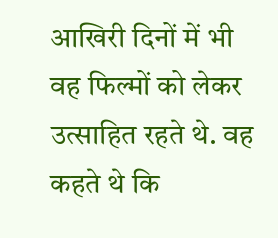आखिरी दिनों में भी वह फिल्मों को लेकर उत्साहित रहते थे. वह कहते थे कि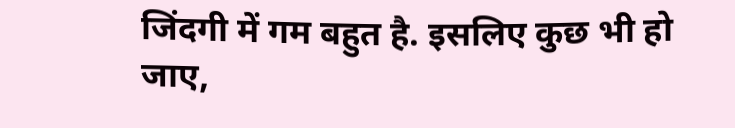जिंदगी में गम बहुत है. इसलिए कुछ भी हो जाए,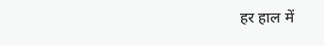हर हाल में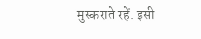मुस्कराते रहें. इसी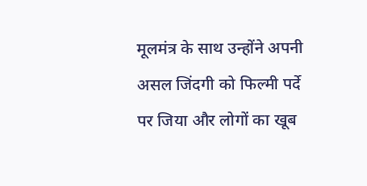मूलमंत्र के साथ उन्होंने अपनी असल जिंदगी को फिल्मी पर्दे पर जिया और लोगों का खूब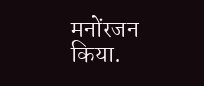मनोंरजन किया.